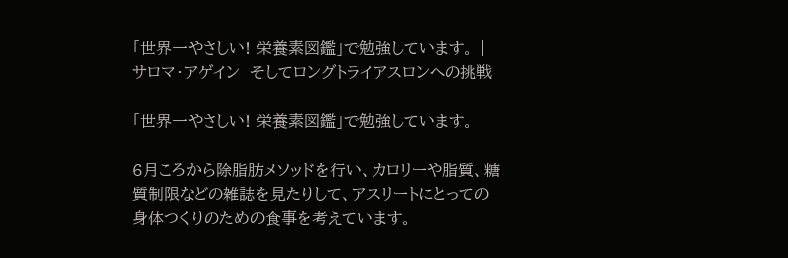「世界一やさしい! 栄養素図鑑」で勉強しています。 | サロマ・アゲイン  そしてロングトライアスロンへの挑戦

「世界一やさしい! 栄養素図鑑」で勉強しています。

6月ころから除脂肪メソッドを行い、カロリーや脂質、糖質制限などの雑誌を見たりして、アスリートにとっての身体つくりのための食事を考えています。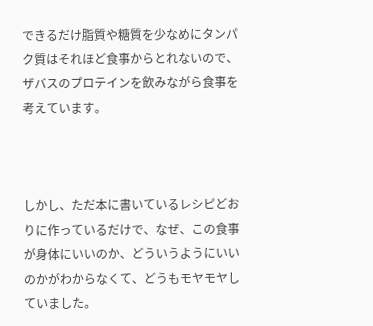できるだけ脂質や糖質を少なめにタンパク質はそれほど食事からとれないので、ザバスのプロテインを飲みながら食事を考えています。



しかし、ただ本に書いているレシピどおりに作っているだけで、なぜ、この食事が身体にいいのか、どういうようにいいのかがわからなくて、どうもモヤモヤしていました。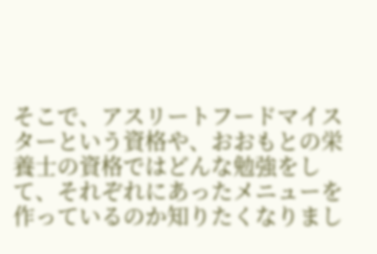そこで、アスリートフードマイスターという資格や、おおもとの栄養士の資格ではどんな勉強をして、それぞれにあったメニューを作っているのか知りたくなりまし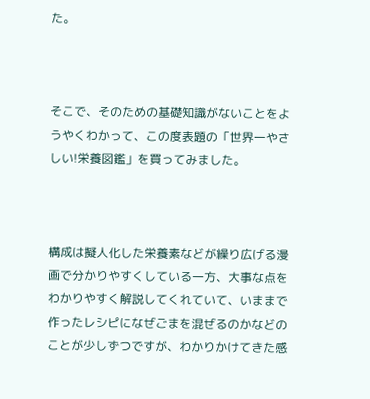た。



そこで、そのための基礎知識がないことをようやくわかって、この度表題の「世界一やさしい!栄養図鑑」を買ってみました。



構成は擬人化した栄養素などが繰り広げる漫画で分かりやすくしている一方、大事な点をわかりやすく解説してくれていて、いままで作ったレシピになぜごまを混ぜるのかなどのことが少しずつですが、わかりかけてきた感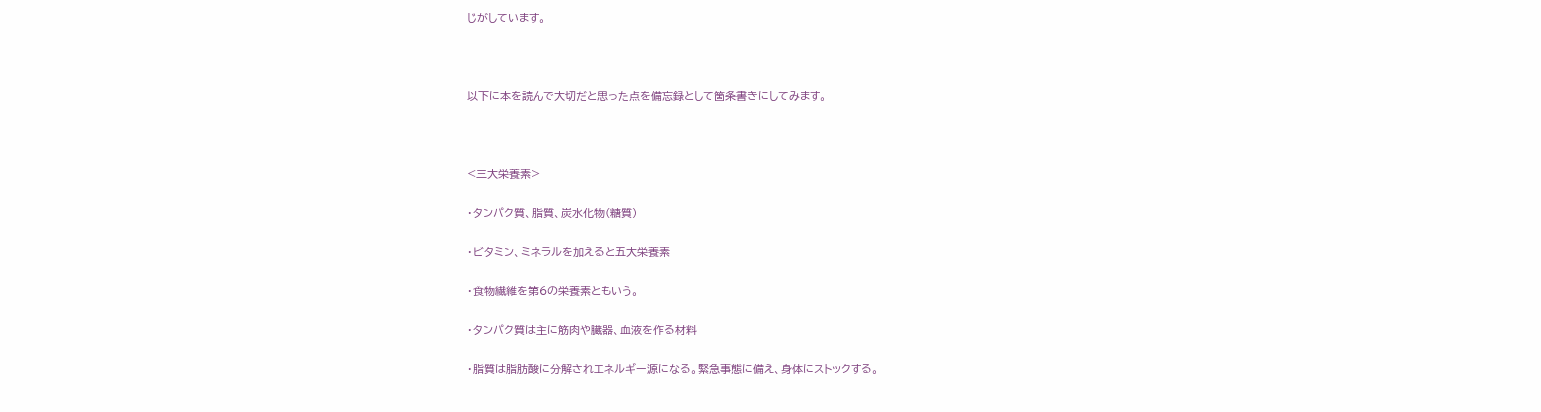じがしています。



以下に本を読んで大切だと思った点を備忘録として箇条書きにしてみます。



<三大栄養素>

・タンパク質、脂質、炭水化物(糖質)

・ビタミン、ミネラルを加えると五大栄養素

・食物繊維を第6の栄養素ともいう。

・タンパク質は主に筋肉や臓器、血液を作る材料

・脂質は脂肪酸に分解されエネルギー源になる。緊急事態に備え、身体にストックする。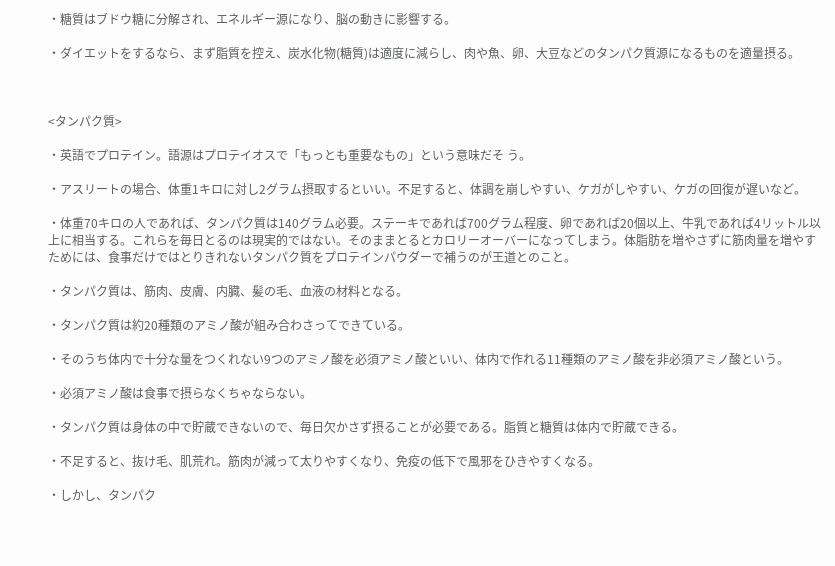・糖質はブドウ糖に分解され、エネルギー源になり、脳の動きに影響する。

・ダイエットをするなら、まず脂質を控え、炭水化物(糖質)は適度に減らし、肉や魚、卵、大豆などのタンパク質源になるものを適量摂る。



<タンパク質>

・英語でプロテイン。語源はプロテイオスで「もっとも重要なもの」という意味だそ う。

・アスリートの場合、体重1キロに対し2グラム摂取するといい。不足すると、体調を崩しやすい、ケガがしやすい、ケガの回復が遅いなど。

・体重70キロの人であれば、タンパク質は140グラム必要。ステーキであれば700グラム程度、卵であれば20個以上、牛乳であれば4リットル以上に相当する。これらを毎日とるのは現実的ではない。そのままとるとカロリーオーバーになってしまう。体脂肪を増やさずに筋肉量を増やすためには、食事だけではとりきれないタンパク質をプロテインパウダーで補うのが王道とのこと。

・タンパク質は、筋肉、皮膚、内臓、髪の毛、血液の材料となる。

・タンパク質は約20種類のアミノ酸が組み合わさってできている。

・そのうち体内で十分な量をつくれない9つのアミノ酸を必須アミノ酸といい、体内で作れる11種類のアミノ酸を非必須アミノ酸という。

・必須アミノ酸は食事で摂らなくちゃならない。

・タンパク質は身体の中で貯蔵できないので、毎日欠かさず摂ることが必要である。脂質と糖質は体内で貯蔵できる。

・不足すると、抜け毛、肌荒れ。筋肉が減って太りやすくなり、免疫の低下で風邪をひきやすくなる。

・しかし、タンパク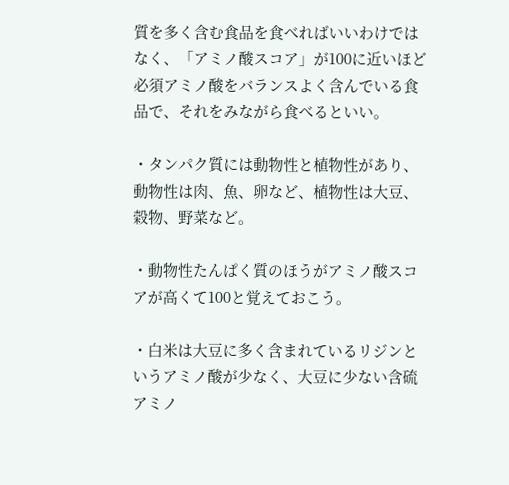質を多く含む食品を食べればいいわけではなく、「アミノ酸スコア」が100に近いほど必須アミノ酸をバランスよく含んでいる食品で、それをみながら食べるといい。

・タンパク質には動物性と植物性があり、動物性は肉、魚、卵など、植物性は大豆、穀物、野菜など。

・動物性たんぱく質のほうがアミノ酸スコアが高くて100と覚えておこう。

・白米は大豆に多く含まれているリジンというアミノ酸が少なく、大豆に少ない含硫アミノ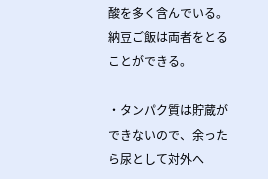酸を多く含んでいる。納豆ご飯は両者をとることができる。

・タンパク質は貯蔵ができないので、余ったら尿として対外へ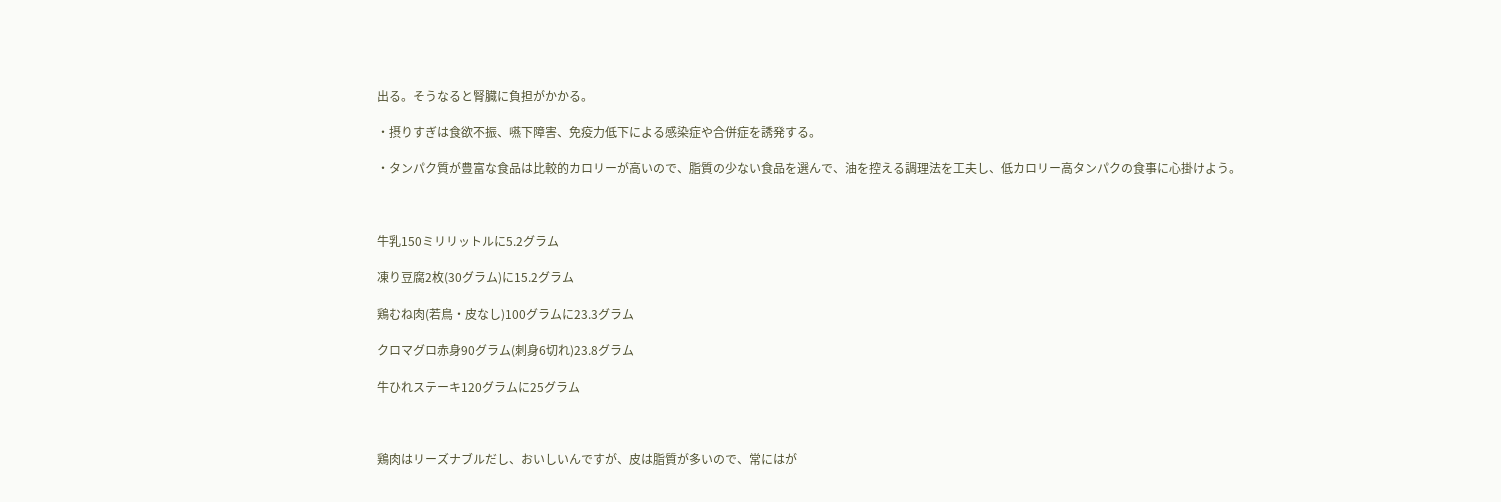出る。そうなると腎臓に負担がかかる。

・摂りすぎは食欲不振、嚥下障害、免疫力低下による感染症や合併症を誘発する。

・タンパク質が豊富な食品は比較的カロリーが高いので、脂質の少ない食品を選んで、油を控える調理法を工夫し、低カロリー高タンパクの食事に心掛けよう。



牛乳150ミリリットルに5.2グラム

凍り豆腐2枚(30グラム)に15.2グラム

鶏むね肉(若鳥・皮なし)100グラムに23.3グラム

クロマグロ赤身90グラム(刺身6切れ)23.8グラム

牛ひれステーキ120グラムに25グラム



鶏肉はリーズナブルだし、おいしいんですが、皮は脂質が多いので、常にはが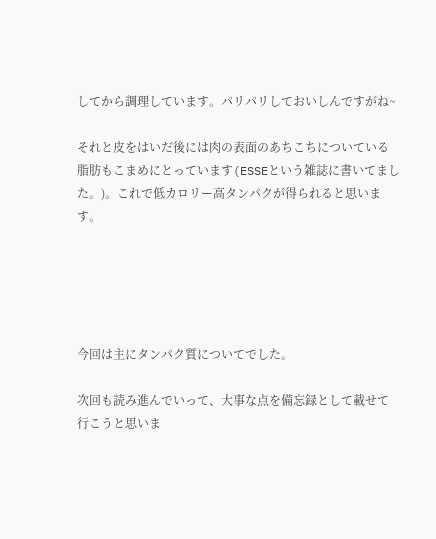してから調理しています。パリパリしておいしんですがね~

それと皮をはいだ後には肉の表面のあちこちについている脂肪もこまめにとっています(ESSEという雑誌に書いてました。)。これで低カロリー高タンパクが得られると思います。





今回は主にタンパク質についてでした。

次回も読み進んでいって、大事な点を備忘録として載せて行こうと思いま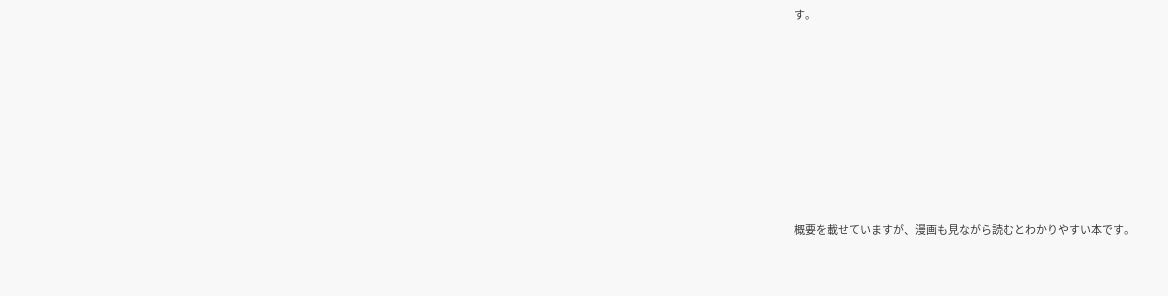す。









概要を載せていますが、漫画も見ながら読むとわかりやすい本です。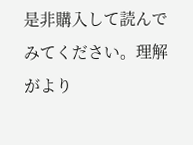是非購入して読んでみてください。理解がより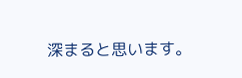深まると思います。